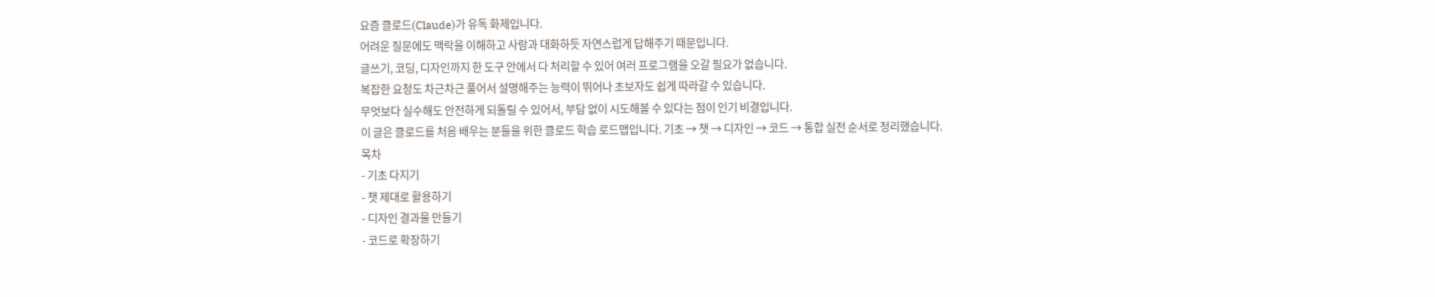요즘 클로드(Claude)가 유독 화제입니다.
어려운 질문에도 맥락을 이해하고 사람과 대화하듯 자연스럽게 답해주기 때문입니다.
글쓰기, 코딩, 디자인까지 한 도구 안에서 다 처리할 수 있어 여러 프로그램을 오갈 필요가 없습니다.
복잡한 요청도 차근차근 풀어서 설명해주는 능력이 뛰어나 초보자도 쉽게 따라갈 수 있습니다.
무엇보다 실수해도 안전하게 되돌릴 수 있어서, 부담 없이 시도해볼 수 있다는 점이 인기 비결입니다.
이 글은 클로드를 처음 배우는 분들을 위한 클로드 학습 로드맵입니다. 기초 → 챗 → 디자인 → 코드 → 통합 실전 순서로 정리했습니다.
목차
- 기초 다지기
- 챗 제대로 활용하기
- 디자인 결과물 만들기
- 코드로 확장하기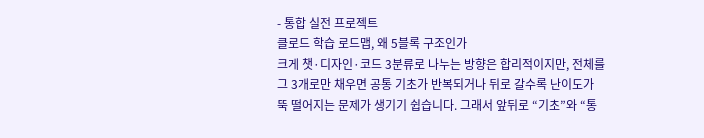- 통합 실전 프로젝트
클로드 학습 로드맵, 왜 5블록 구조인가
크게 챗·디자인·코드 3분류로 나누는 방향은 합리적이지만, 전체를 그 3개로만 채우면 공통 기초가 반복되거나 뒤로 갈수록 난이도가 뚝 떨어지는 문제가 생기기 쉽습니다. 그래서 앞뒤로 “기초”와 “통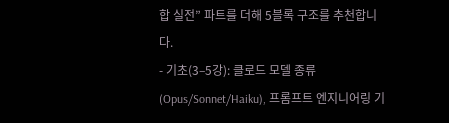합 실전” 파트를 더해 5블록 구조를 추천합니다.
- 기초(3–5강): 클로드 모델 종류(Opus/Sonnet/Haiku), 프롬프트 엔지니어링 기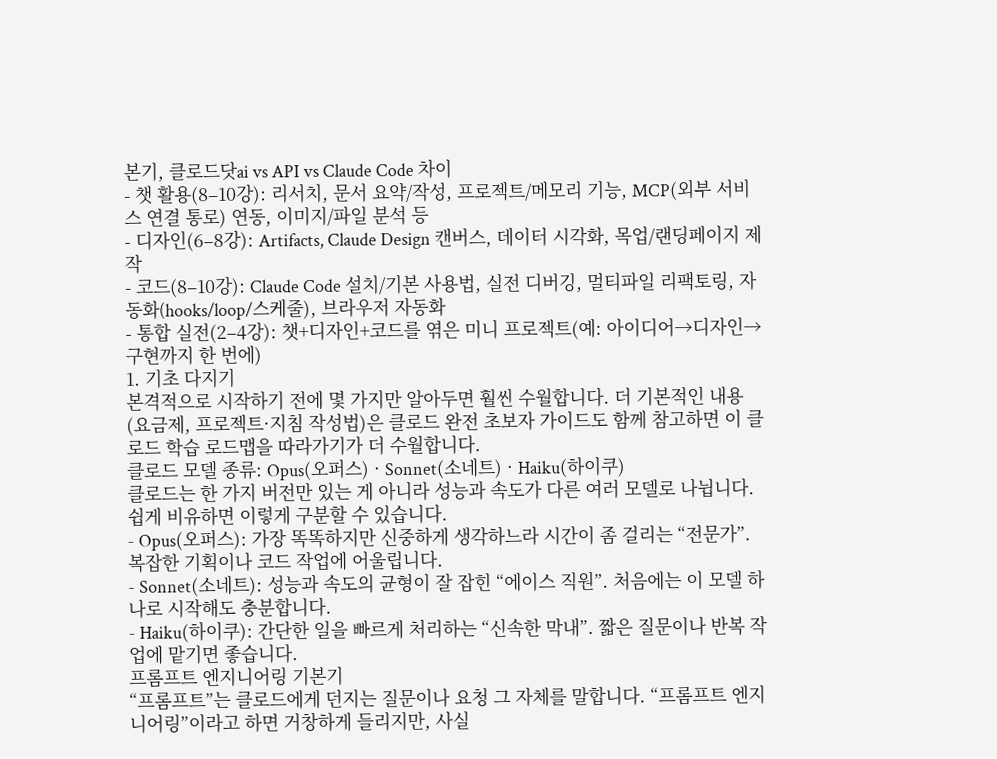본기, 클로드닷ai vs API vs Claude Code 차이
- 챗 활용(8–10강): 리서치, 문서 요약/작성, 프로젝트/메모리 기능, MCP(외부 서비스 연결 통로) 연동, 이미지/파일 분석 등
- 디자인(6–8강): Artifacts, Claude Design 캔버스, 데이터 시각화, 목업/랜딩페이지 제작
- 코드(8–10강): Claude Code 설치/기본 사용법, 실전 디버깅, 멀티파일 리팩토링, 자동화(hooks/loop/스케줄), 브라우저 자동화
- 통합 실전(2–4강): 챗+디자인+코드를 엮은 미니 프로젝트(예: 아이디어→디자인→구현까지 한 번에)
1. 기초 다지기
본격적으로 시작하기 전에 몇 가지만 알아두면 훨씬 수월합니다. 더 기본적인 내용(요금제, 프로젝트·지침 작성법)은 클로드 완전 초보자 가이드도 함께 참고하면 이 클로드 학습 로드맵을 따라가기가 더 수월합니다.
클로드 모델 종류: Opus(오퍼스) · Sonnet(소네트) · Haiku(하이쿠)
클로드는 한 가지 버전만 있는 게 아니라 성능과 속도가 다른 여러 모델로 나뉩니다. 쉽게 비유하면 이렇게 구분할 수 있습니다.
- Opus(오퍼스): 가장 똑똑하지만 신중하게 생각하느라 시간이 좀 걸리는 “전문가”. 복잡한 기획이나 코드 작업에 어울립니다.
- Sonnet(소네트): 성능과 속도의 균형이 잘 잡힌 “에이스 직원”. 처음에는 이 모델 하나로 시작해도 충분합니다.
- Haiku(하이쿠): 간단한 일을 빠르게 처리하는 “신속한 막내”. 짧은 질문이나 반복 작업에 맡기면 좋습니다.
프롬프트 엔지니어링 기본기
“프롬프트”는 클로드에게 던지는 질문이나 요청 그 자체를 말합니다. “프롬프트 엔지니어링”이라고 하면 거창하게 들리지만, 사실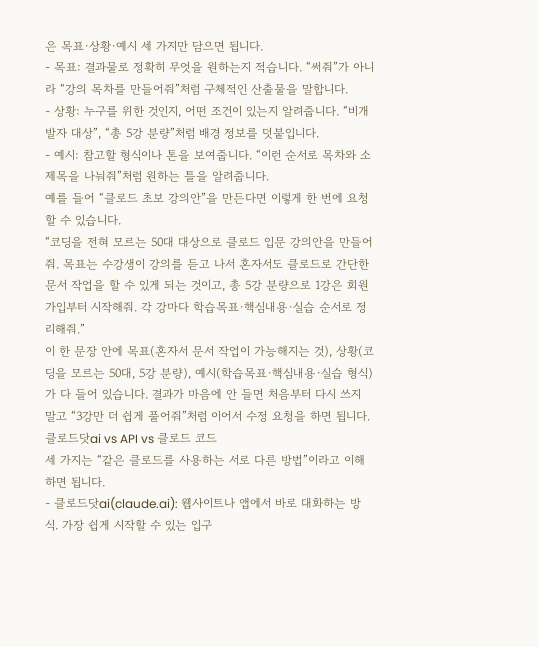은 목표·상황·예시 세 가지만 담으면 됩니다.
- 목표: 결과물로 정확히 무엇을 원하는지 적습니다. “써줘”가 아니라 “강의 목차를 만들어줘”처럼 구체적인 산출물을 말합니다.
- 상황: 누구를 위한 것인지, 어떤 조건이 있는지 알려줍니다. “비개발자 대상”, “총 5강 분량”처럼 배경 정보를 덧붙입니다.
- 예시: 참고할 형식이나 톤을 보여줍니다. “이런 순서로 목차와 소제목을 나눠줘”처럼 원하는 틀을 알려줍니다.
예를 들어 “클로드 초보 강의안”을 만든다면 이렇게 한 번에 요청할 수 있습니다.
“코딩을 전혀 모르는 50대 대상으로 클로드 입문 강의안을 만들어줘. 목표는 수강생이 강의를 듣고 나서 혼자서도 클로드로 간단한 문서 작업을 할 수 있게 되는 것이고, 총 5강 분량으로 1강은 회원가입부터 시작해줘. 각 강마다 학습목표·핵심내용·실습 순서로 정리해줘.”
이 한 문장 안에 목표(혼자서 문서 작업이 가능해지는 것), 상황(코딩을 모르는 50대, 5강 분량), 예시(학습목표·핵심내용·실습 형식)가 다 들어 있습니다. 결과가 마음에 안 들면 처음부터 다시 쓰지 말고 “3강만 더 쉽게 풀어줘”처럼 이어서 수정 요청을 하면 됩니다.
클로드닷ai vs API vs 클로드 코드
세 가지는 “같은 클로드를 사용하는 서로 다른 방법”이라고 이해하면 됩니다.
- 클로드닷ai(claude.ai): 웹사이트나 앱에서 바로 대화하는 방식. 가장 쉽게 시작할 수 있는 입구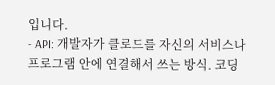입니다.
- API: 개발자가 클로드를 자신의 서비스나 프로그램 안에 연결해서 쓰는 방식. 코딩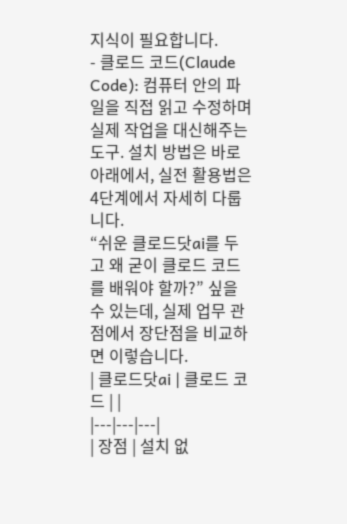지식이 필요합니다.
- 클로드 코드(Claude Code): 컴퓨터 안의 파일을 직접 읽고 수정하며 실제 작업을 대신해주는 도구. 설치 방법은 바로 아래에서, 실전 활용법은 4단계에서 자세히 다룹니다.
“쉬운 클로드닷ai를 두고 왜 굳이 클로드 코드를 배워야 할까?” 싶을 수 있는데, 실제 업무 관점에서 장단점을 비교하면 이렇습니다.
| 클로드닷ai | 클로드 코드 | |
|---|---|---|
| 장점 | 설치 없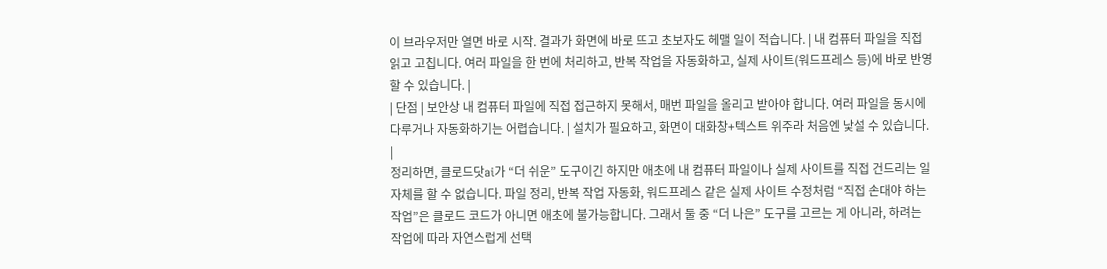이 브라우저만 열면 바로 시작. 결과가 화면에 바로 뜨고 초보자도 헤맬 일이 적습니다. | 내 컴퓨터 파일을 직접 읽고 고칩니다. 여러 파일을 한 번에 처리하고, 반복 작업을 자동화하고, 실제 사이트(워드프레스 등)에 바로 반영할 수 있습니다. |
| 단점 | 보안상 내 컴퓨터 파일에 직접 접근하지 못해서, 매번 파일을 올리고 받아야 합니다. 여러 파일을 동시에 다루거나 자동화하기는 어렵습니다. | 설치가 필요하고, 화면이 대화창+텍스트 위주라 처음엔 낯설 수 있습니다. |
정리하면, 클로드닷ai가 “더 쉬운” 도구이긴 하지만 애초에 내 컴퓨터 파일이나 실제 사이트를 직접 건드리는 일 자체를 할 수 없습니다. 파일 정리, 반복 작업 자동화, 워드프레스 같은 실제 사이트 수정처럼 “직접 손대야 하는 작업”은 클로드 코드가 아니면 애초에 불가능합니다. 그래서 둘 중 “더 나은” 도구를 고르는 게 아니라, 하려는 작업에 따라 자연스럽게 선택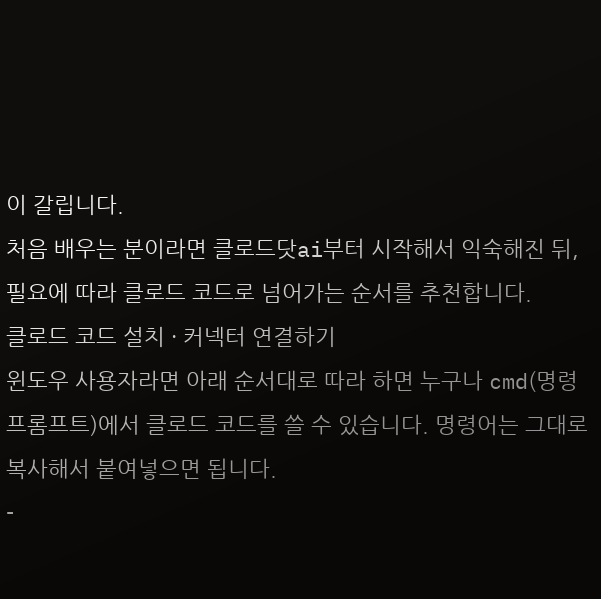이 갈립니다.
처음 배우는 분이라면 클로드닷ai부터 시작해서 익숙해진 뒤, 필요에 따라 클로드 코드로 넘어가는 순서를 추천합니다.
클로드 코드 설치 · 커넥터 연결하기
윈도우 사용자라면 아래 순서대로 따라 하면 누구나 cmd(명령 프롬프트)에서 클로드 코드를 쓸 수 있습니다. 명령어는 그대로 복사해서 붙여넣으면 됩니다.
-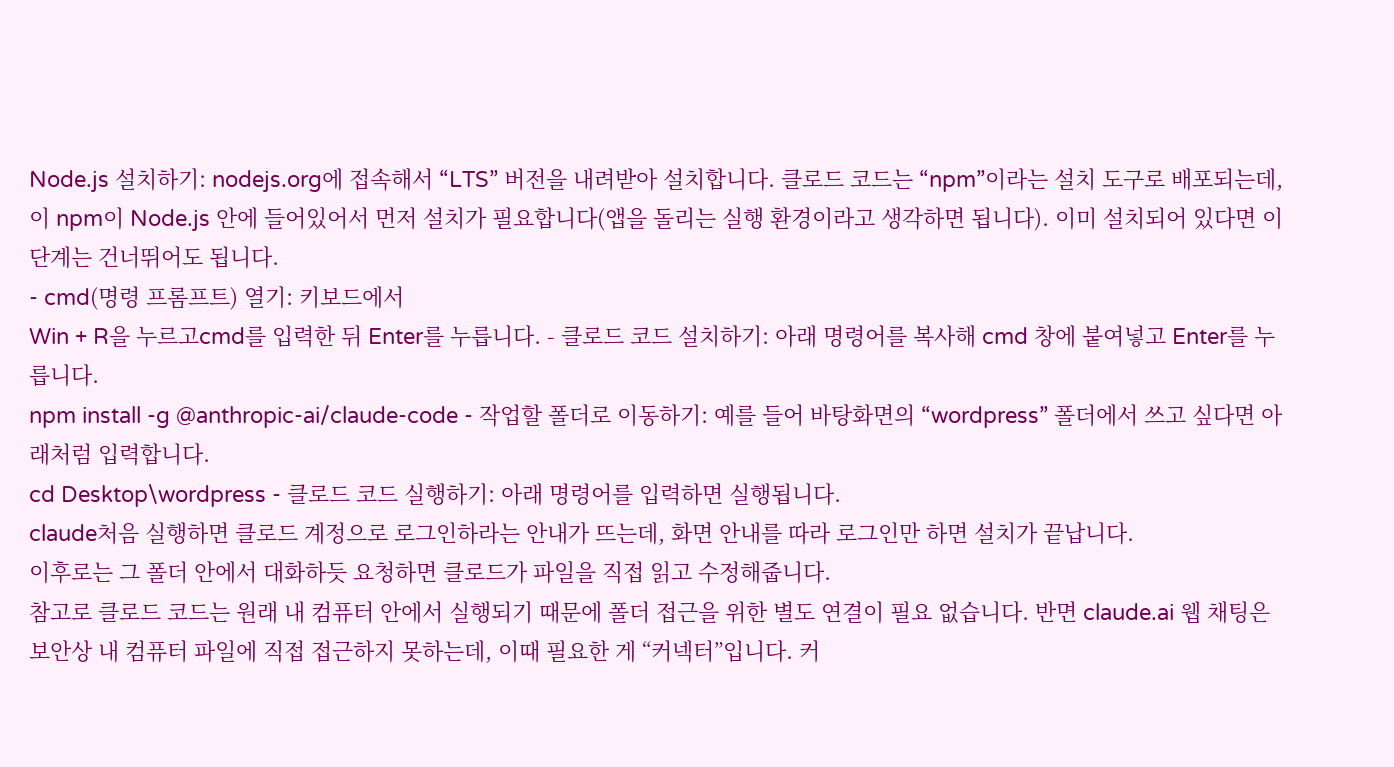Node.js 설치하기: nodejs.org에 접속해서 “LTS” 버전을 내려받아 설치합니다. 클로드 코드는 “npm”이라는 설치 도구로 배포되는데, 이 npm이 Node.js 안에 들어있어서 먼저 설치가 필요합니다(앱을 돌리는 실행 환경이라고 생각하면 됩니다). 이미 설치되어 있다면 이 단계는 건너뛰어도 됩니다.
- cmd(명령 프롬프트) 열기: 키보드에서
Win + R을 누르고cmd를 입력한 뒤 Enter를 누릅니다. - 클로드 코드 설치하기: 아래 명령어를 복사해 cmd 창에 붙여넣고 Enter를 누릅니다.
npm install -g @anthropic-ai/claude-code - 작업할 폴더로 이동하기: 예를 들어 바탕화면의 “wordpress” 폴더에서 쓰고 싶다면 아래처럼 입력합니다.
cd Desktop\wordpress - 클로드 코드 실행하기: 아래 명령어를 입력하면 실행됩니다.
claude처음 실행하면 클로드 계정으로 로그인하라는 안내가 뜨는데, 화면 안내를 따라 로그인만 하면 설치가 끝납니다.
이후로는 그 폴더 안에서 대화하듯 요청하면 클로드가 파일을 직접 읽고 수정해줍니다.
참고로 클로드 코드는 원래 내 컴퓨터 안에서 실행되기 때문에 폴더 접근을 위한 별도 연결이 필요 없습니다. 반면 claude.ai 웹 채팅은 보안상 내 컴퓨터 파일에 직접 접근하지 못하는데, 이때 필요한 게 “커넥터”입니다. 커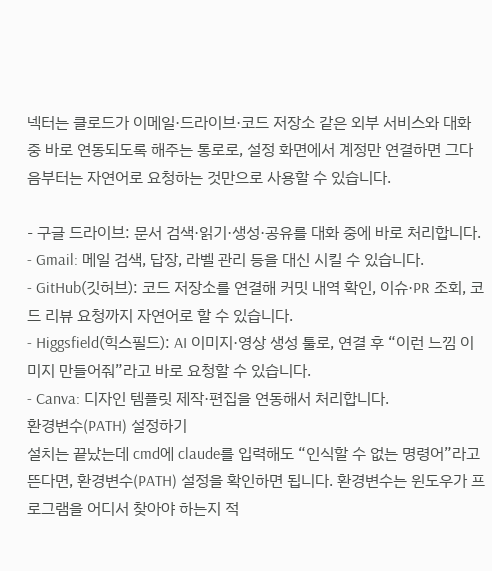넥터는 클로드가 이메일·드라이브·코드 저장소 같은 외부 서비스와 대화 중 바로 연동되도록 해주는 통로로, 설정 화면에서 계정만 연결하면 그다음부터는 자연어로 요청하는 것만으로 사용할 수 있습니다.

- 구글 드라이브: 문서 검색·읽기·생성·공유를 대화 중에 바로 처리합니다.
- Gmail: 메일 검색, 답장, 라벨 관리 등을 대신 시킬 수 있습니다.
- GitHub(깃허브): 코드 저장소를 연결해 커밋 내역 확인, 이슈·PR 조회, 코드 리뷰 요청까지 자연어로 할 수 있습니다.
- Higgsfield(힉스필드): AI 이미지·영상 생성 툴로, 연결 후 “이런 느낌 이미지 만들어줘”라고 바로 요청할 수 있습니다.
- Canva: 디자인 템플릿 제작·편집을 연동해서 처리합니다.
환경변수(PATH) 설정하기
설치는 끝났는데 cmd에 claude를 입력해도 “인식할 수 없는 명령어”라고 뜬다면, 환경변수(PATH) 설정을 확인하면 됩니다. 환경변수는 윈도우가 프로그램을 어디서 찾아야 하는지 적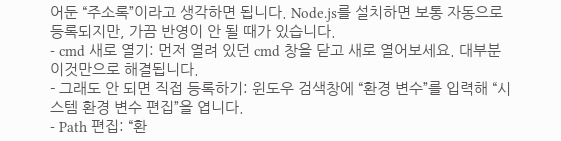어둔 “주소록”이라고 생각하면 됩니다. Node.js를 설치하면 보통 자동으로 등록되지만, 가끔 반영이 안 될 때가 있습니다.
- cmd 새로 열기: 먼저 열려 있던 cmd 창을 닫고 새로 열어보세요. 대부분 이것만으로 해결됩니다.
- 그래도 안 되면 직접 등록하기: 윈도우 검색창에 “환경 변수”를 입력해 “시스템 환경 변수 편집”을 엽니다.
- Path 편집: “환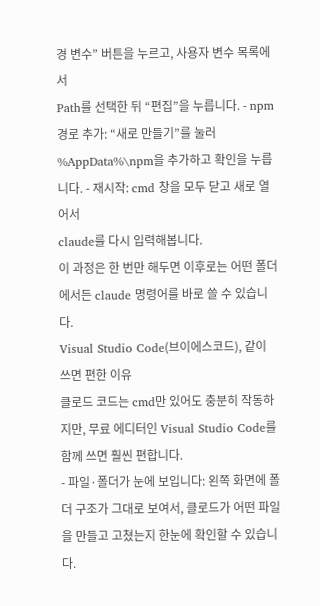경 변수” 버튼을 누르고, 사용자 변수 목록에서
Path를 선택한 뒤 “편집”을 누릅니다. - npm 경로 추가: “새로 만들기”를 눌러
%AppData%\npm을 추가하고 확인을 누릅니다. - 재시작: cmd 창을 모두 닫고 새로 열어서
claude를 다시 입력해봅니다.
이 과정은 한 번만 해두면 이후로는 어떤 폴더에서든 claude 명령어를 바로 쓸 수 있습니다.
Visual Studio Code(브이에스코드), 같이 쓰면 편한 이유
클로드 코드는 cmd만 있어도 충분히 작동하지만, 무료 에디터인 Visual Studio Code를 함께 쓰면 훨씬 편합니다.
- 파일·폴더가 눈에 보입니다: 왼쪽 화면에 폴더 구조가 그대로 보여서, 클로드가 어떤 파일을 만들고 고쳤는지 한눈에 확인할 수 있습니다.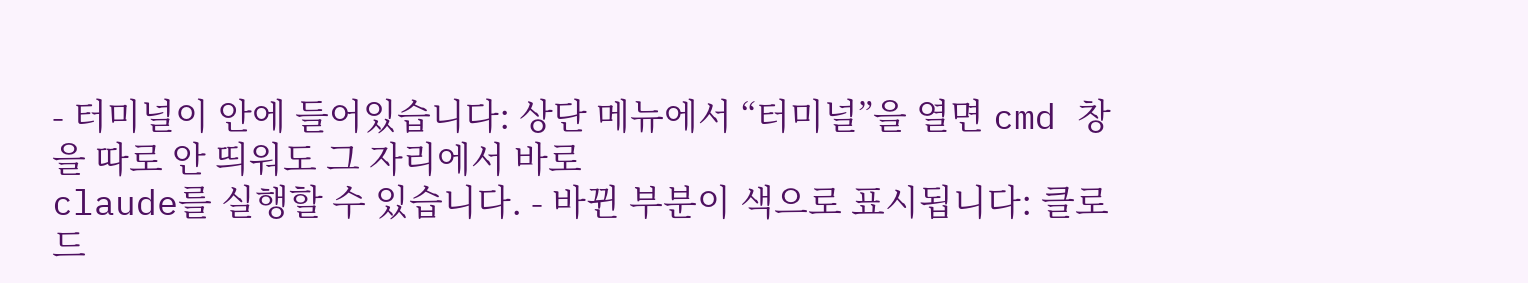- 터미널이 안에 들어있습니다: 상단 메뉴에서 “터미널”을 열면 cmd 창을 따로 안 띄워도 그 자리에서 바로
claude를 실행할 수 있습니다. - 바뀐 부분이 색으로 표시됩니다: 클로드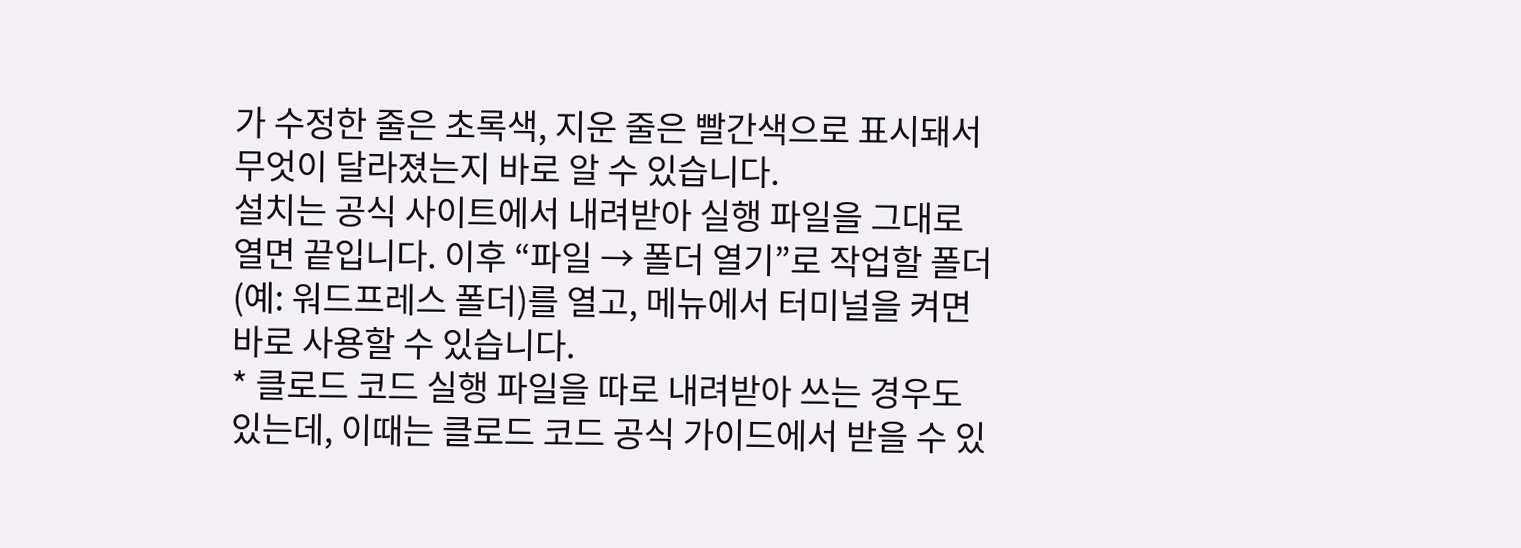가 수정한 줄은 초록색, 지운 줄은 빨간색으로 표시돼서 무엇이 달라졌는지 바로 알 수 있습니다.
설치는 공식 사이트에서 내려받아 실행 파일을 그대로 열면 끝입니다. 이후 “파일 → 폴더 열기”로 작업할 폴더(예: 워드프레스 폴더)를 열고, 메뉴에서 터미널을 켜면 바로 사용할 수 있습니다.
* 클로드 코드 실행 파일을 따로 내려받아 쓰는 경우도 있는데, 이때는 클로드 코드 공식 가이드에서 받을 수 있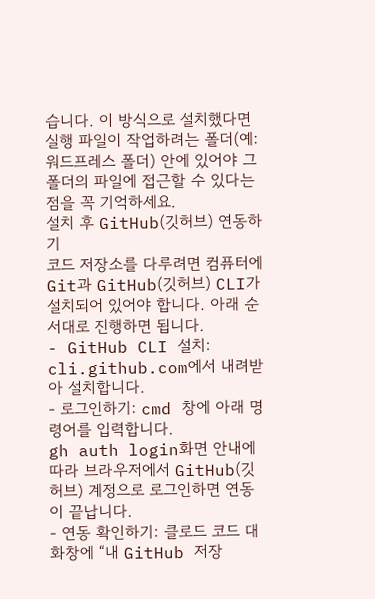습니다. 이 방식으로 설치했다면 실행 파일이 작업하려는 폴더(예: 워드프레스 폴더) 안에 있어야 그 폴더의 파일에 접근할 수 있다는 점을 꼭 기억하세요.
설치 후 GitHub(깃허브) 연동하기
코드 저장소를 다루려면 컴퓨터에 Git과 GitHub(깃허브) CLI가 설치되어 있어야 합니다. 아래 순서대로 진행하면 됩니다.
- GitHub CLI 설치: cli.github.com에서 내려받아 설치합니다.
- 로그인하기: cmd 창에 아래 명령어를 입력합니다.
gh auth login화면 안내에 따라 브라우저에서 GitHub(깃허브) 계정으로 로그인하면 연동이 끝납니다.
- 연동 확인하기: 클로드 코드 대화창에 “내 GitHub 저장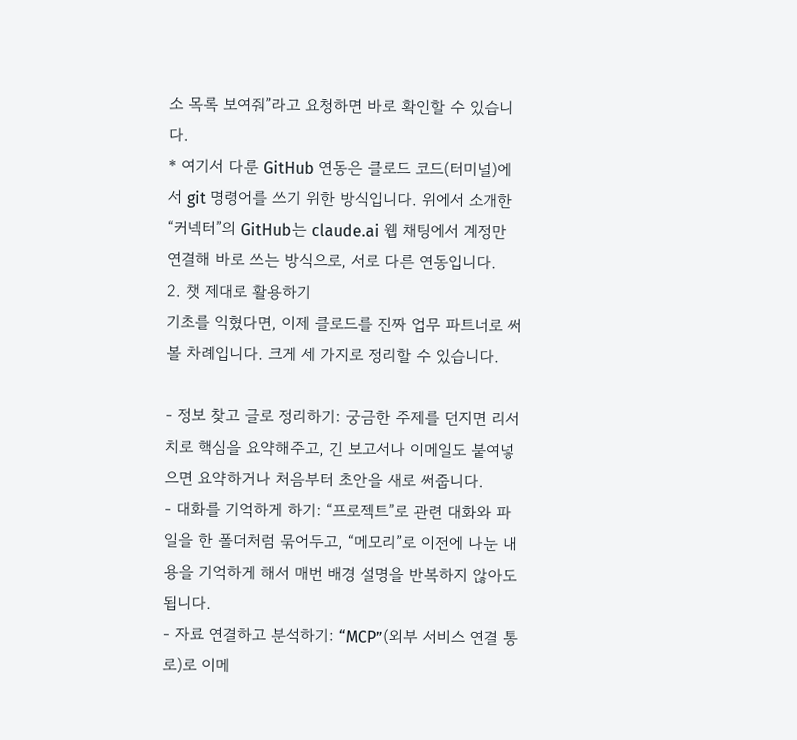소 목록 보여줘”라고 요청하면 바로 확인할 수 있습니다.
* 여기서 다룬 GitHub 연동은 클로드 코드(터미널)에서 git 명령어를 쓰기 위한 방식입니다. 위에서 소개한 “커넥터”의 GitHub는 claude.ai 웹 채팅에서 계정만 연결해 바로 쓰는 방식으로, 서로 다른 연동입니다.
2. 챗 제대로 활용하기
기초를 익혔다면, 이제 클로드를 진짜 업무 파트너로 써볼 차례입니다. 크게 세 가지로 정리할 수 있습니다.

- 정보 찾고 글로 정리하기: 궁금한 주제를 던지면 리서치로 핵심을 요약해주고, 긴 보고서나 이메일도 붙여넣으면 요약하거나 처음부터 초안을 새로 써줍니다.
- 대화를 기억하게 하기: “프로젝트”로 관련 대화와 파일을 한 폴더처럼 묶어두고, “메모리”로 이전에 나눈 내용을 기억하게 해서 매번 배경 설명을 반복하지 않아도 됩니다.
- 자료 연결하고 분석하기: “MCP”(외부 서비스 연결 통로)로 이메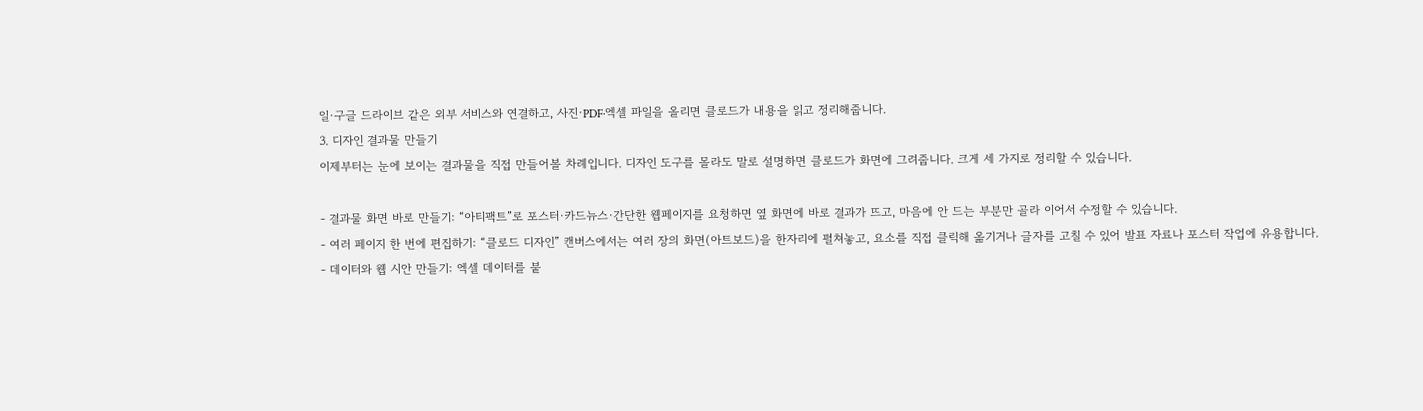일·구글 드라이브 같은 외부 서비스와 연결하고, 사진·PDF·엑셀 파일을 올리면 클로드가 내용을 읽고 정리해줍니다.
3. 디자인 결과물 만들기
이제부터는 눈에 보이는 결과물을 직접 만들어볼 차례입니다. 디자인 도구를 몰라도 말로 설명하면 클로드가 화면에 그려줍니다. 크게 세 가지로 정리할 수 있습니다.

- 결과물 화면 바로 만들기: “아티팩트”로 포스터·카드뉴스·간단한 웹페이지를 요청하면 옆 화면에 바로 결과가 뜨고, 마음에 안 드는 부분만 골라 이어서 수정할 수 있습니다.
- 여러 페이지 한 번에 편집하기: “클로드 디자인” 캔버스에서는 여러 장의 화면(아트보드)을 한자리에 펼쳐놓고, 요소를 직접 클릭해 옮기거나 글자를 고칠 수 있어 발표 자료나 포스터 작업에 유용합니다.
- 데이터와 웹 시안 만들기: 엑셀 데이터를 붙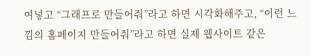여넣고 “그래프로 만들어줘”라고 하면 시각화해주고, “이런 느낌의 홈페이지 만들어줘”라고 하면 실제 웹사이트 같은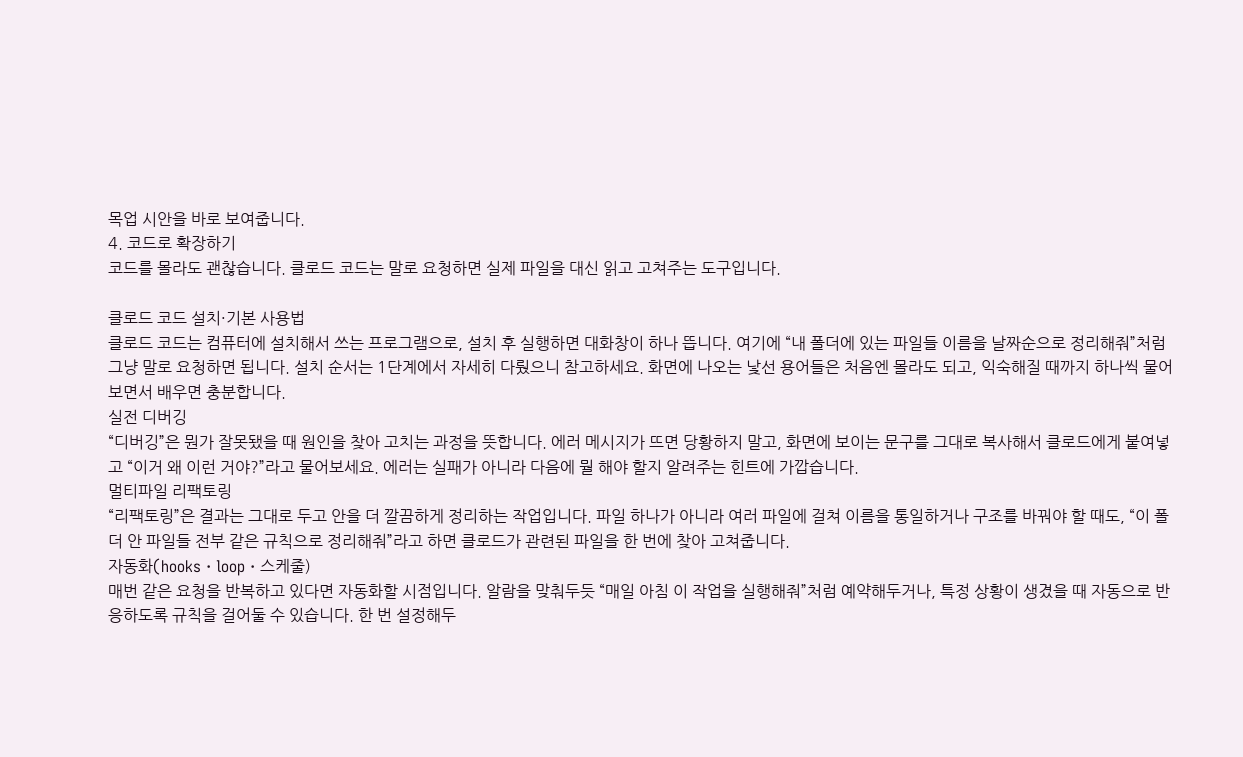목업 시안을 바로 보여줍니다.
4. 코드로 확장하기
코드를 몰라도 괜찮습니다. 클로드 코드는 말로 요청하면 실제 파일을 대신 읽고 고쳐주는 도구입니다.

클로드 코드 설치·기본 사용법
클로드 코드는 컴퓨터에 설치해서 쓰는 프로그램으로, 설치 후 실행하면 대화창이 하나 뜹니다. 여기에 “내 폴더에 있는 파일들 이름을 날짜순으로 정리해줘”처럼 그냥 말로 요청하면 됩니다. 설치 순서는 1단계에서 자세히 다뤘으니 참고하세요. 화면에 나오는 낯선 용어들은 처음엔 몰라도 되고, 익숙해질 때까지 하나씩 물어보면서 배우면 충분합니다.
실전 디버깅
“디버깅”은 뭔가 잘못됐을 때 원인을 찾아 고치는 과정을 뜻합니다. 에러 메시지가 뜨면 당황하지 말고, 화면에 보이는 문구를 그대로 복사해서 클로드에게 붙여넣고 “이거 왜 이런 거야?”라고 물어보세요. 에러는 실패가 아니라 다음에 뭘 해야 할지 알려주는 힌트에 가깝습니다.
멀티파일 리팩토링
“리팩토링”은 결과는 그대로 두고 안을 더 깔끔하게 정리하는 작업입니다. 파일 하나가 아니라 여러 파일에 걸쳐 이름을 통일하거나 구조를 바꿔야 할 때도, “이 폴더 안 파일들 전부 같은 규칙으로 정리해줘”라고 하면 클로드가 관련된 파일을 한 번에 찾아 고쳐줍니다.
자동화(hooks · loop · 스케줄)
매번 같은 요청을 반복하고 있다면 자동화할 시점입니다. 알람을 맞춰두듯 “매일 아침 이 작업을 실행해줘”처럼 예약해두거나, 특정 상황이 생겼을 때 자동으로 반응하도록 규칙을 걸어둘 수 있습니다. 한 번 설정해두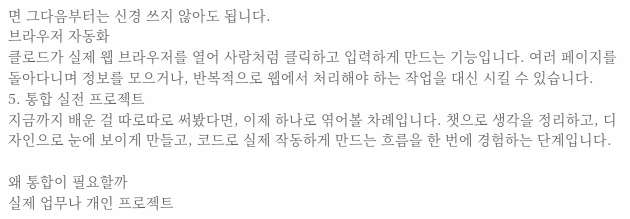면 그다음부터는 신경 쓰지 않아도 됩니다.
브라우저 자동화
클로드가 실제 웹 브라우저를 열어 사람처럼 클릭하고 입력하게 만드는 기능입니다. 여러 페이지를 돌아다니며 정보를 모으거나, 반복적으로 웹에서 처리해야 하는 작업을 대신 시킬 수 있습니다.
5. 통합 실전 프로젝트
지금까지 배운 걸 따로따로 써봤다면, 이제 하나로 엮어볼 차례입니다. 챗으로 생각을 정리하고, 디자인으로 눈에 보이게 만들고, 코드로 실제 작동하게 만드는 흐름을 한 번에 경험하는 단계입니다.

왜 통합이 필요할까
실제 업무나 개인 프로젝트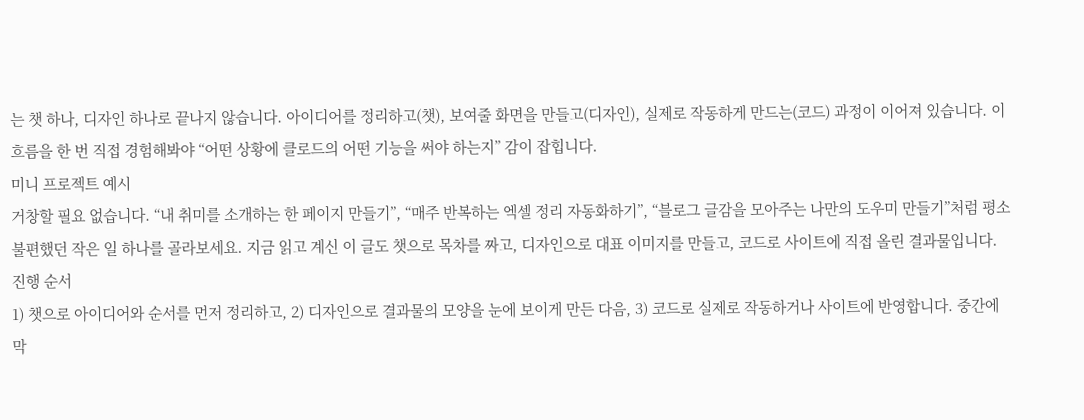는 챗 하나, 디자인 하나로 끝나지 않습니다. 아이디어를 정리하고(챗), 보여줄 화면을 만들고(디자인), 실제로 작동하게 만드는(코드) 과정이 이어져 있습니다. 이 흐름을 한 번 직접 경험해봐야 “어떤 상황에 클로드의 어떤 기능을 써야 하는지” 감이 잡힙니다.
미니 프로젝트 예시
거창할 필요 없습니다. “내 취미를 소개하는 한 페이지 만들기”, “매주 반복하는 엑셀 정리 자동화하기”, “블로그 글감을 모아주는 나만의 도우미 만들기”처럼 평소 불편했던 작은 일 하나를 골라보세요. 지금 읽고 계신 이 글도 챗으로 목차를 짜고, 디자인으로 대표 이미지를 만들고, 코드로 사이트에 직접 올린 결과물입니다.
진행 순서
1) 챗으로 아이디어와 순서를 먼저 정리하고, 2) 디자인으로 결과물의 모양을 눈에 보이게 만든 다음, 3) 코드로 실제로 작동하거나 사이트에 반영합니다. 중간에 막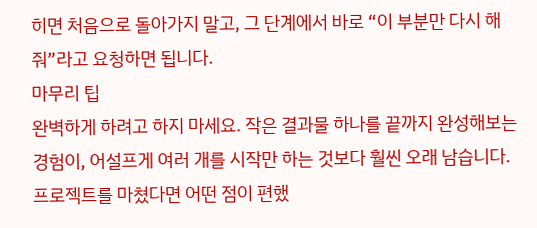히면 처음으로 돌아가지 말고, 그 단계에서 바로 “이 부분만 다시 해줘”라고 요청하면 됩니다.
마무리 팁
완벽하게 하려고 하지 마세요. 작은 결과물 하나를 끝까지 완성해보는 경험이, 어설프게 여러 개를 시작만 하는 것보다 훨씬 오래 남습니다. 프로젝트를 마쳤다면 어떤 점이 편했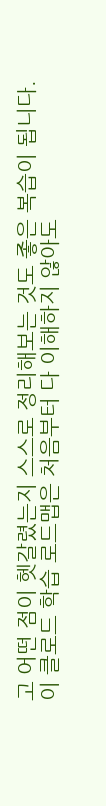고 어떤 점이 헷갈렸는지 스스로 정리해보는 것도 좋은 복습이 됩니다.
이 클로드 학습 로드맵은 처음부터 다 이해하지 않아도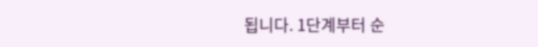됩니다. 1단계부터 순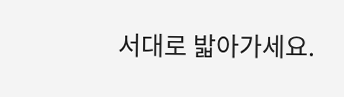서대로 밟아가세요.